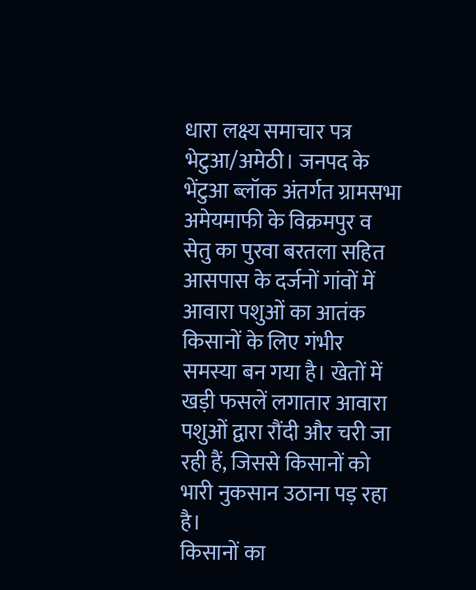धारा लक्ष्य समाचार पत्र
भेटुआ/अमेठी। जनपद के भेंटुआ ब्लॉक अंतर्गत ग्रामसभा अमेयमाफी के विक्रमपुर व सेतु का पुरवा बरतला सहित आसपास के दर्जनों गांवों में आवारा पशुओं का आतंक किसानों के लिए गंभीर समस्या बन गया है। खेतों में खड़ी फसलें लगातार आवारा पशुओं द्वारा रौंदी और चरी जा रही हैं, जिससे किसानों को भारी नुकसान उठाना पड़ रहा है।
किसानों का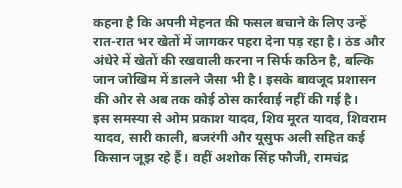कहना है कि अपनी मेहनत की फसल बचाने के लिए उन्हें रात-रात भर खेतों में जागकर पहरा देना पड़ रहा है। ठंड और अंधेरे में खेतों की रखवाली करना न सिर्फ कठिन है, बल्कि जान जोखिम में डालने जैसा भी है। इसके बावजूद प्रशासन की ओर से अब तक कोई ठोस कार्रवाई नहीं की गई है।
इस समस्या से ओम प्रकाश यादव, शिव मूरत यादव, शिवराम यादव, सारी काली, बजरंगी और यूसुफ अली सहित कई किसान जूझ रहे हैं। वहीं अशोक सिंह फौजी, रामचंद्र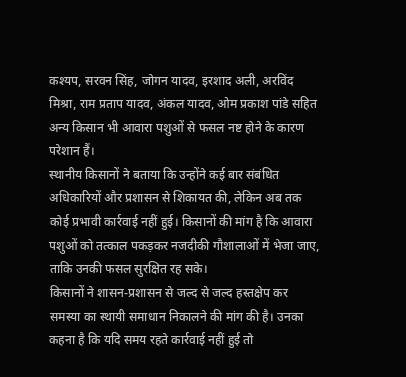कश्यप, सरवन सिंह, जोगन यादव, इरशाद अली, अरविंद मिश्रा, राम प्रताप यादव, अंकल यादव, ओम प्रकाश पांडे सहित अन्य किसान भी आवारा पशुओं से फसल नष्ट होने के कारण परेशान हैं।
स्थानीय किसानों ने बताया कि उन्होंने कई बार संबंधित अधिकारियों और प्रशासन से शिकायत की, लेकिन अब तक कोई प्रभावी कार्रवाई नहीं हुई। किसानों की मांग है कि आवारा पशुओं को तत्काल पकड़कर नजदीकी गौशालाओं में भेजा जाए, ताकि उनकी फसल सुरक्षित रह सके।
किसानों ने शासन-प्रशासन से जल्द से जल्द हस्तक्षेप कर समस्या का स्थायी समाधान निकालने की मांग की है। उनका कहना है कि यदि समय रहते कार्रवाई नहीं हुई तो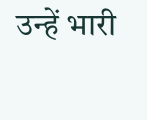उन्हें भारी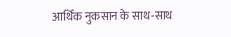आर्थिक नुकसान के साथ-साथ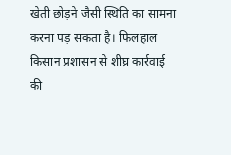खेती छोड़ने जैसी स्थिति का सामना करना पड़ सकता है। फिलहाल किसान प्रशासन से शीघ्र कार्रवाई की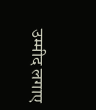उम्मीद लगाए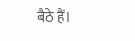बैठे हैं।